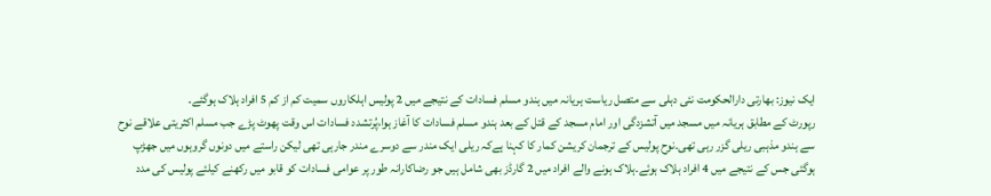ایک نیوز: بھارتی دارالحکومت نئی دہلی سے متصل ریاست ہریانہ میں ہندو مسلم فسادات کے نتیجے میں 2 پولیس اہلکاروں سمیت کم از کم 5 افراد ہلاک ہوگئے۔
رپورٹ کے مطابق ہریانہ میں مسجد میں آتشزدگی اور امام مسجد کے قتل کے بعد ہندو مسلم فسادات کا آغاز ہوا،پُرتشدد فسادات اس وقت پھوٹ پڑے جب مسلم اکثریتی علاقے نوح سے ہندو مذہبی ریلی گزر رہی تھی۔نوح پولیس کے ترجمان کریشن کمار کا کہنا ہےکہ ریلی ایک مندر سے دوسرے مندر جارہی تھی لیکن راستے میں دونوں گروہوں میں جھڑپ ہوگئی جس کے نتیجے میں 4 افراد ہلاک ہوئے۔ہلاک ہونے والے افراد میں 2 گارڈز بھی شامل ہیں جو رضاکارانہ طور پر عوامی فسادات کو قابو میں رکھنے کیلئے پولیس کی مدد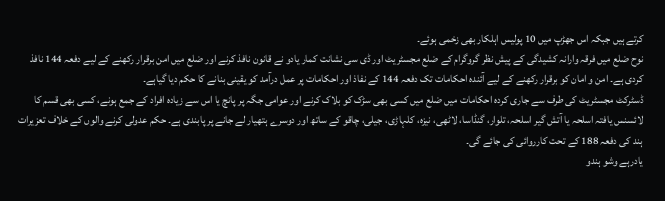کرتے ہیں جبکہ اس جھڑپ میں 10 پولیس اہلکار بھی زخمی ہوئے۔
نوح ضلع میں فرقہ وارانہ کشیدگی کے پیش نظر گروگرام کے ضلع مجسٹریٹ اور ڈی سی نشانت کمار یادو نے قانون نافذ کرنے اور ضلع میں امن برقرار رکھنے کے لیے دفعہ 144 نافذ کردی ہے۔ امن و امان کو برقرار رکھنے کے لیے آئندہ احکامات تک دفعہ 144 کے نفاذ اور احکامات پر عمل درآمد کو یقینی بنانے کا حکم دیا گیاہے۔
ڈسٹرکٹ مجسٹریٹ کی طرف سے جاری کردہ احکامات میں ضلع میں کسی بھی سڑک کو بلاک کرنے اور عوامی جگہ پر پانچ یا اس سے زیادہ افراد کے جمع ہونے، کسی بھی قسم کا لائسنس یافتہ اسلحہ یا آتش گیر اسلحہ، تلوار، گنڈاسا، لاٹھی، نیزہ، کلہاڑی، جیلی، چاقو کے ساتھ اور دوسرے ہتھیار لے جانے پر پابندی ہے۔ حکم عدولی کرنے والوں کے خلاف تعزیرات ہند کی دفعہ 188 کے تحت کارروائی کی جائے گی۔
یادرہے وشو ہندو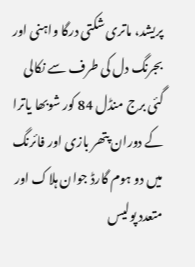پریشد، ماتری شکتی درگا واہنی اور بجرنگ دل کی طرف سے نکالی گئی برج منڈل 84 کور شوبھا یاترا کے دوران پتھر بازی اور فائرنگ میں دو ہوم گارڈ جوان ہلاک اور متعدد پولیس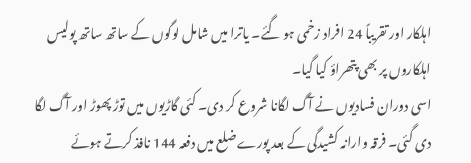اہلکار اور تقریباً 24 افراد زخمی ہو گئے۔ یاترا میں شامل لوگوں کے ساتھ ساتھ پولیس اہلکاروں پر بھی پتھراؤ کیا گیا۔
اسی دوران فسادیوں نے آگ لگانا شروع کر دی۔ کئی گاڑیوں میں توڑ پھوڑ اور آگ لگا دی گئی۔ فرقہ وارانہ کشیدگی کے بعد پورے ضلع میں دفعہ 144 نافذ کرتے ہوئے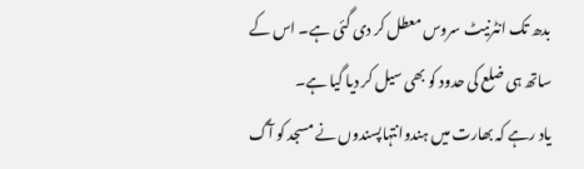بدھ تک انٹرنیٹ سروس معطل کر دی گئی ہے۔ اس کے ساتھ ہی ضلع کی حدود کو بھی سیل کر دیا گیا ہے۔
یاد رہے کہ بھارت میں ہندوانتہاپسندوں نے مسجد کو آگ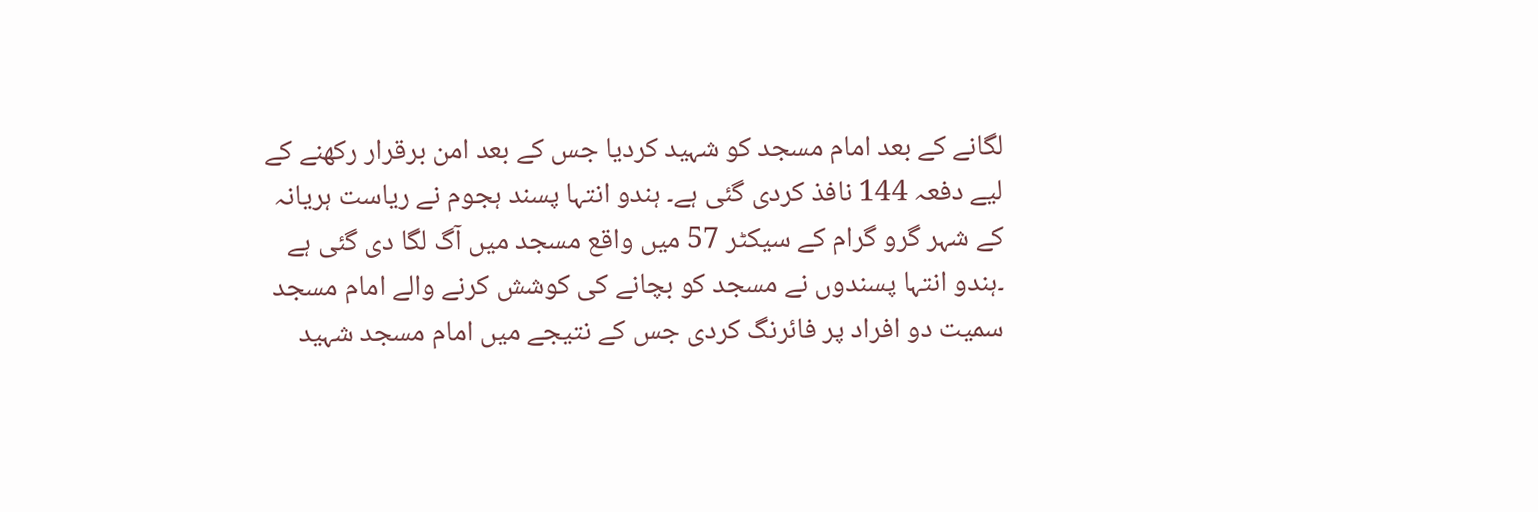لگانے کے بعد امام مسجد کو شہید کردیا جس کے بعد امن برقرار رکھنے کے لیے دفعہ 144 نافذ کردی گئی ہے۔ ہندو انتہا پسند ہجوم نے ریاست ہریانہ کے شہر گرو گرام کے سیکٹر 57 میں واقع مسجد میں آگ لگا دی گئی ہے ۔ہندو انتہا پسندوں نے مسجد کو بچانے کی کوشش کرنے والے امام مسجد سمیت دو افراد پر فائرنگ کردی جس کے نتیجے میں امام مسجد شہید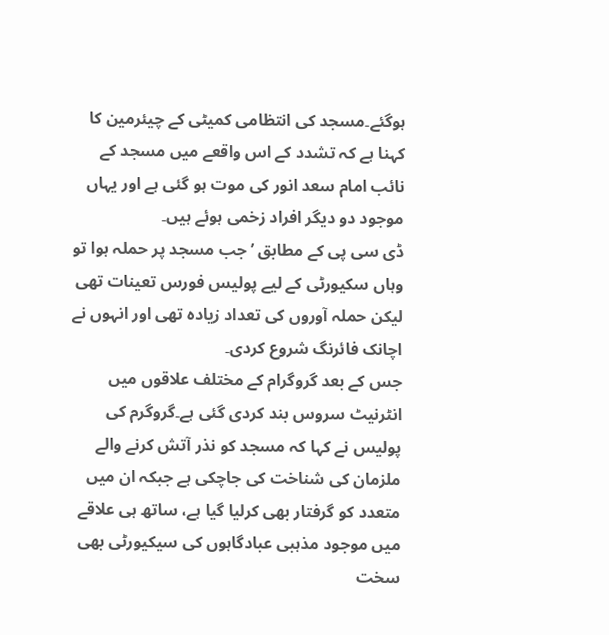ہوگئے۔مسجد کی انتظامی کمیٹی کے چیئرمین کا کہنا ہے کہ تشدد کے اس واقعے میں مسجد کے نائب امام سعد انور کی موت ہو گئی ہے اور یہاں موجود دو دیگر افراد زخمی ہوئے ہیں۔
ڈی سی پی کے مطابق ’جب مسجد پر حملہ ہوا تو وہاں سکیورٹی کے لیے پولیس فورس تعینات تھی لیکن حملہ آوروں کی تعداد زیادہ تھی اور انہوں نے اچانک فائرنگ شروع کردی۔
جس کے بعد گروگرام کے مختلف علاقوں میں انٹرنیٹ سروس بند کردی گئی ہے۔گروگرم کی پولیس نے کہا کہ مسجد کو نذر آتش کرنے والے ملزمان کی شناخت کی جاچکی ہے جبکہ ان میں متعدد کو گرفتار بھی کرلیا گیا ہے، ساتھ ہی علاقے میں موجود مذہبی عبادگاہوں کی سیکیورٹی بھی سخت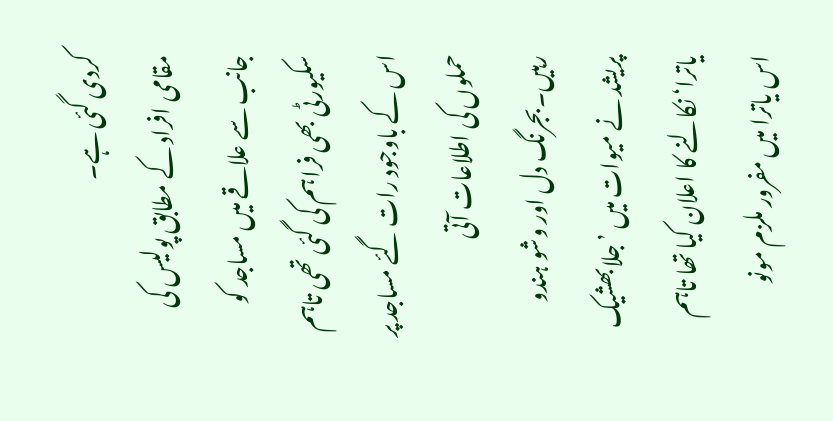کردی گئی ہے۔
مقامی افراد کے مطابق پولیس کی جانب سے علاقے میں مساجد کو سکیورٹی بھی فراہم کی گئی تھی تاہم اس کے باوجود رات گئے مساجد پر حملوں کی اطلاعات آتی رہیں۔بجرنگ دل اور وشو ہندو پریشد نے میوات میں ’جلابھشیک یاترا‘ نکالنے کا اعلان کیا تھا تاہم اس یاترا میں مفرور ملزم مونو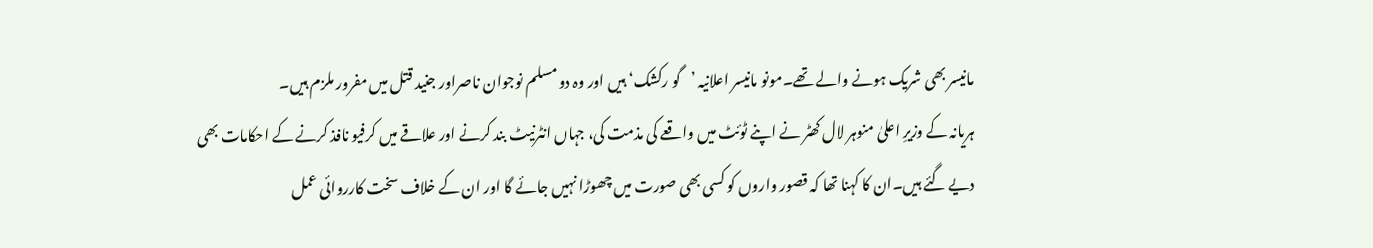مانیسر بھی شریک ہونے والے تھے۔مونو مانیسر اعلانیہ ’گو رکشک‘ ہیں اور وہ دو مسلم نوجوان ناصراور جنید قتل میں مفرور ملزم ہیں۔
ہریانہ کے وزیرِ اعلیٰ منوہر لال کھٹر نے اپنے ٹوئٹ میں واقعے کی مذمت کی، جہاں انٹرنیٹ بند کرنے اور علاقے میں کرفیو نافذ کرنے کے احکامات بھی دیے گئے ہیں۔ان کا کہنا تھا کہ قصور واروں کو کسی بھی صورت میں چھوڑا نہیں جائے گا اور ان کے خلاف سخت کارروائی عمل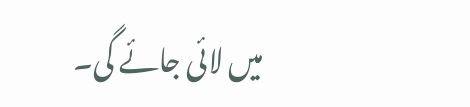میں لائی جائے گی۔